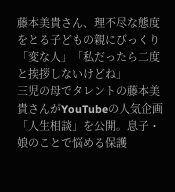藤本美貴さん、理不尽な態度をとる子どもの親にびっくり「変な人」「私だったら二度と挨拶しないけどね」
三児の母でタレントの藤本美貴さんがYouTubeの人気企画「人生相談」を公開。息子・娘のことで悩める保護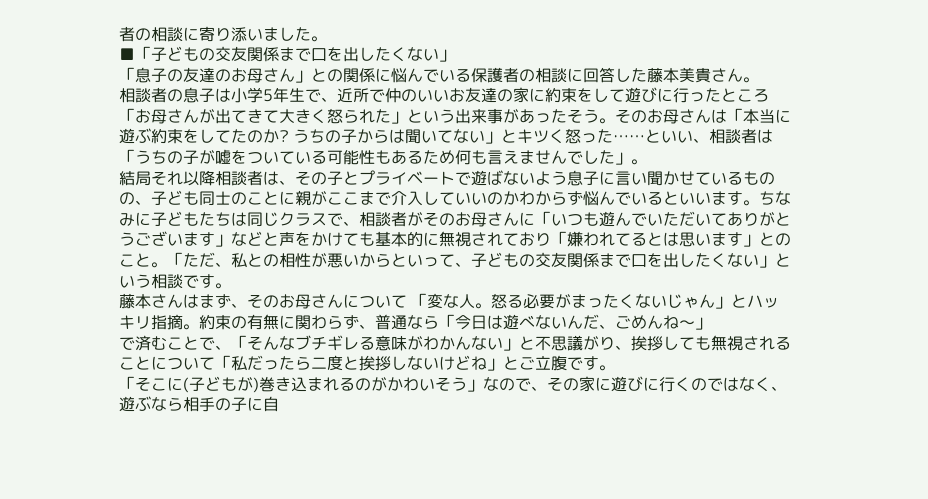者の相談に寄り添いました。
■「子どもの交友関係まで口を出したくない」
「息子の友達のお母さん」との関係に悩んでいる保護者の相談に回答した藤本美貴さん。
相談者の息子は小学5年生で、近所で仲のいいお友達の家に約束をして遊びに行ったところ「お母さんが出てきて大きく怒られた」という出来事があったそう。そのお母さんは「本当に遊ぶ約束をしてたのか? うちの子からは聞いてない」とキツく怒った……といい、相談者は「うちの子が嘘をついている可能性もあるため何も言えませんでした」。
結局それ以降相談者は、その子とプライベートで遊ばないよう息子に言い聞かせているものの、子ども同士のことに親がここまで介入していいのかわからず悩んでいるといいます。ちなみに子どもたちは同じクラスで、相談者がそのお母さんに「いつも遊んでいただいてありがとうございます」などと声をかけても基本的に無視されており「嫌われてるとは思います」とのこと。「ただ、私との相性が悪いからといって、子どもの交友関係まで口を出したくない」という相談です。
藤本さんはまず、そのお母さんについて 「変な人。怒る必要がまったくないじゃん」とハッキリ指摘。約束の有無に関わらず、普通なら「今日は遊べないんだ、ごめんね〜」
で済むことで、「そんなブチギレる意味がわかんない」と不思議がり、挨拶しても無視されることについて「私だったら二度と挨拶しないけどね」とご立腹です。
「そこに(子どもが)巻き込まれるのがかわいそう」なので、その家に遊びに行くのではなく、遊ぶなら相手の子に自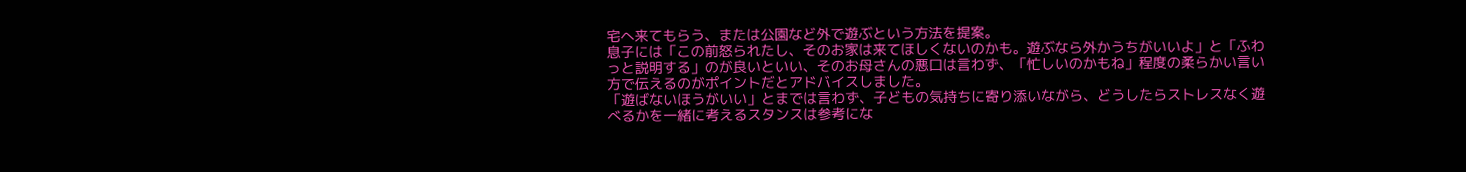宅へ来てもらう、または公園など外で遊ぶという方法を提案。
息子には「この前怒られたし、そのお家は来てほしくないのかも。遊ぶなら外かうちがいいよ」と「ふわっと説明する」のが良いといい、そのお母さんの悪口は言わず、「忙しいのかもね」程度の柔らかい言い方で伝えるのがポイントだとアドバイスしました。
「遊ばないほうがいい」とまでは言わず、子どもの気持ちに寄り添いながら、どうしたらストレスなく遊べるかを一緒に考えるスタンスは参考にな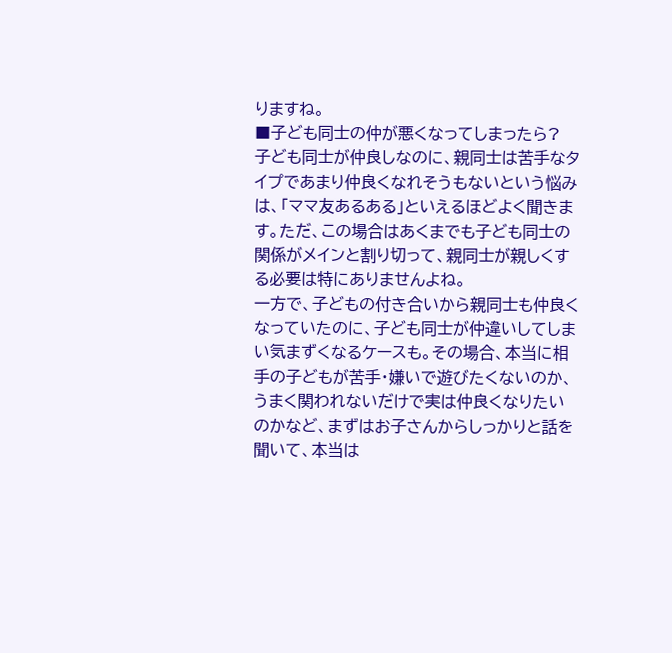りますね。
■子ども同士の仲が悪くなってしまったら?
子ども同士が仲良しなのに、親同士は苦手なタイプであまり仲良くなれそうもないという悩みは、「ママ友あるある」といえるほどよく聞きます。ただ、この場合はあくまでも子ども同士の関係がメインと割り切って、親同士が親しくする必要は特にありませんよね。
一方で、子どもの付き合いから親同士も仲良くなっていたのに、子ども同士が仲違いしてしまい気まずくなるケースも。その場合、本当に相手の子どもが苦手・嫌いで遊びたくないのか、うまく関われないだけで実は仲良くなりたいのかなど、まずはお子さんからしっかりと話を聞いて、本当は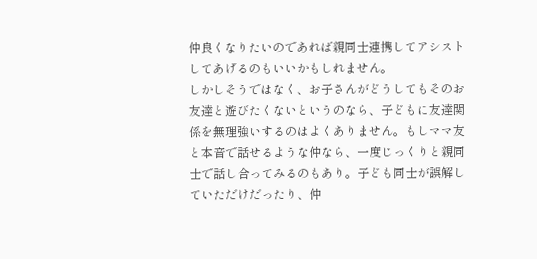仲良くなりたいのであれば親同士連携してアシストしてあげるのもいいかもしれません。
しかしそうではなく、お子さんがどうしてもそのお友達と遊びたくないというのなら、子どもに友達関係を無理強いするのはよくありません。もしママ友と本音で話せるような仲なら、一度じっくりと親同士で話し合ってみるのもあり。子ども同士が誤解していただけだったり、仲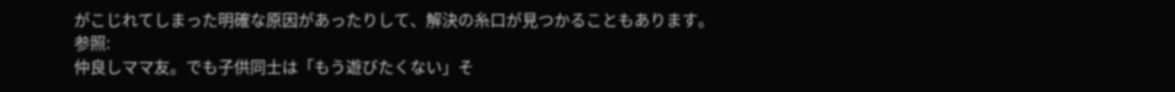がこじれてしまった明確な原因があったりして、解決の糸口が見つかることもあります。
参照:
仲良しママ友。でも子供同士は「もう遊びたくない」そ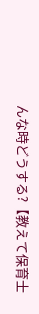んな時どうする?【教えて保育士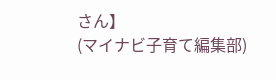さん】
(マイナビ子育て編集部)